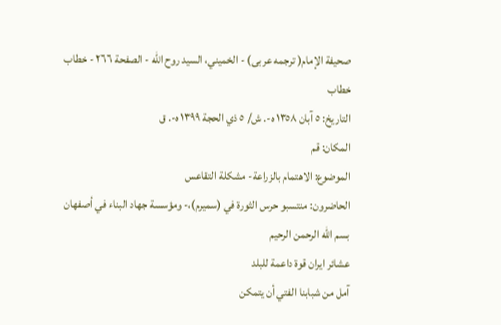صحيفة الإمام( ترجمه عربى) - الخميني، السيد روح الله - الصفحة ٢٦٦ - خطاب
خطاب
التاريخ: ٥ آبان ١٣٥٨ ه-. ش/ ٥ ذي الحجة ١٣٩٩ ه-. ق
المكان: قم
الموضوع: الاهتمام بالزراعة- مشكلة التقاعس
الحاضرون: منتسبو حرس الثورة في (سميرم)،- ومؤسسة جهاد البناء في أصفهان
بسم الله الرحمن الرحيم
عشائر ايران قوة داعمة للبلد
آمل من شبابنا الفتي أن يتمكن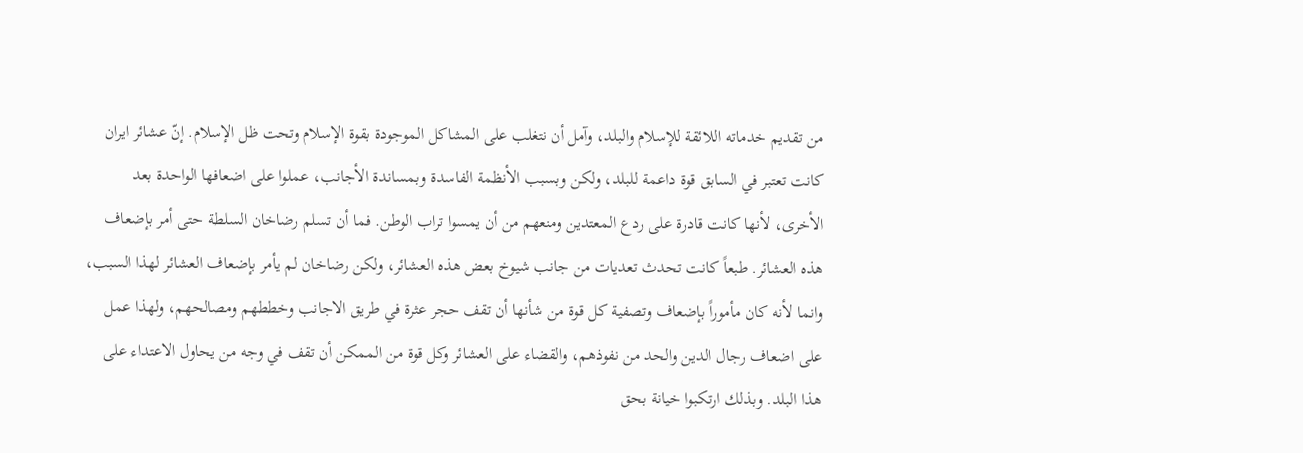من تقديم خدماته اللائقة للإسلام والبلد، وآمل أن نتغلب على المشاكل الموجودة بقوة الإسلام وتحت ظل الإسلام. إنّ عشائر ايران كانت تعتبر في السابق قوة داعمة للبلد، ولكن وبسبب الأنظمة الفاسدة وبمساندة الأجانب، عملوا على اضعافها الواحدة بعد الأخرى، لأنها كانت قادرة على ردع المعتدين ومنعهم من أن يمسوا تراب الوطن. فما أن تسلم رضاخان السلطة حتى أمر بإضعاف هذه العشائر. طبعاً كانت تحدث تعديات من جانب شيوخ بعض هذه العشائر، ولكن رضاخان لم يأمر بإضعاف العشائر لهذا السبب، وانما لأنه كان مأموراً بإضعاف وتصفية كل قوة من شأنها أن تقف حجر عثرة في طريق الاجانب وخططهم ومصالحهم، ولهذا عمل على اضعاف رجال الدين والحد من نفوذهم، والقضاء على العشائر وكل قوة من الممكن أن تقف في وجه من يحاول الاعتداء على هذا البلد. وبذلك ارتكبوا خيانة بحق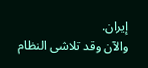إيران.
والآن وقد تلاشى النظام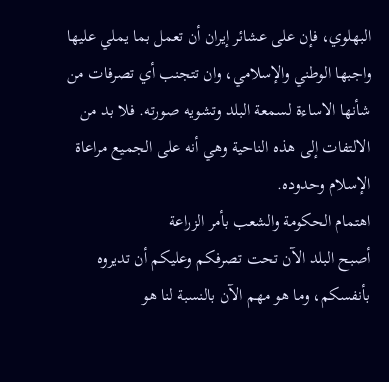البهلوي، فإن على عشائر إيران أن تعمل بما يملي عليها واجبها الوطني والإسلامي، وان تتجنب أي تصرفات من شأنها الاساءة لسمعة البلد وتشويه صورته. فلا بد من الالتفات إلى هذه الناحية وهي أنه على الجميع مراعاة الإسلام وحدوده.
اهتمام الحكومة والشعب بأمر الزراعة
أصبح البلد الآن تحت تصرفكم وعليكم أن تديروه بأنفسكم، وما هو مهم الآن بالنسبة لنا هو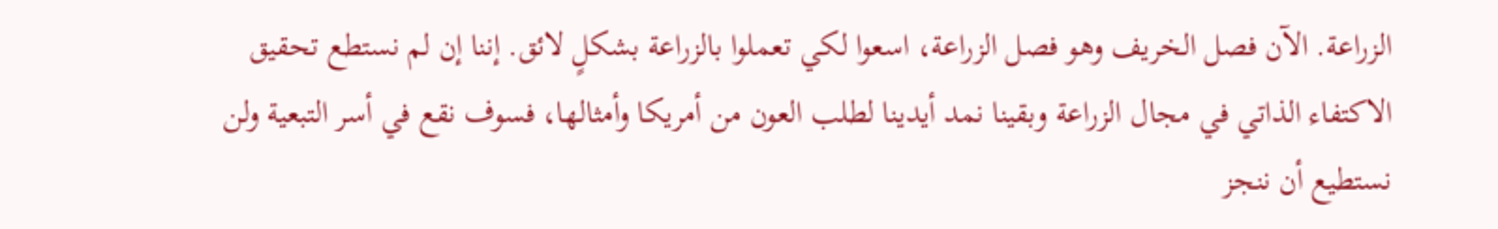الزراعة. الآن فصل الخريف وهو فصل الزراعة، اسعوا لكي تعملوا بالزراعة بشكلٍ لائق. إننا إن لم نستطع تحقيق الاكتفاء الذاتي في مجال الزراعة وبقينا نمد أيدينا لطلب العون من أمريكا وأمثالها، فسوف نقع في أسر التبعية ولن نستطيع أن ننجز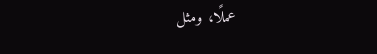عملًا، ومثل